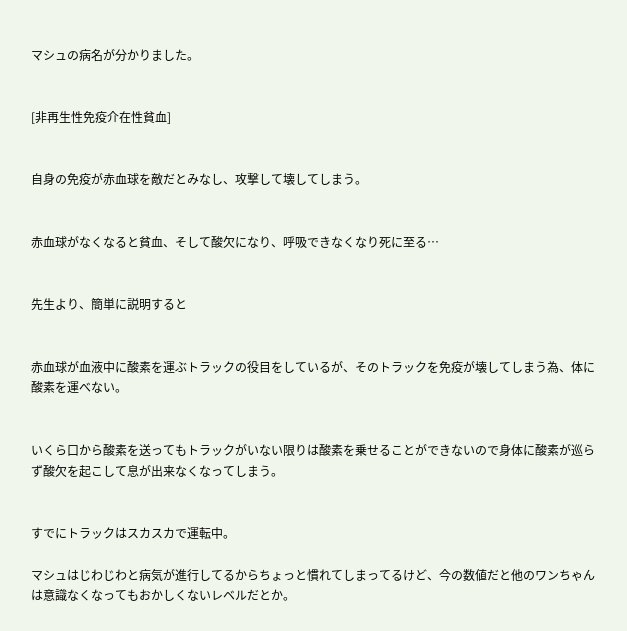マシュの病名が分かりました。


[非再生性免疫介在性貧血]


自身の免疫が赤血球を敵だとみなし、攻撃して壊してしまう。


赤血球がなくなると貧血、そして酸欠になり、呼吸できなくなり死に至る…


先生より、簡単に説明すると


赤血球が血液中に酸素を運ぶトラックの役目をしているが、そのトラックを免疫が壊してしまう為、体に酸素を運べない。


いくら口から酸素を送ってもトラックがいない限りは酸素を乗せることができないので身体に酸素が巡らず酸欠を起こして息が出来なくなってしまう。


すでにトラックはスカスカで運転中。

マシュはじわじわと病気が進行してるからちょっと慣れてしまってるけど、今の数値だと他のワンちゃんは意識なくなってもおかしくないレベルだとか。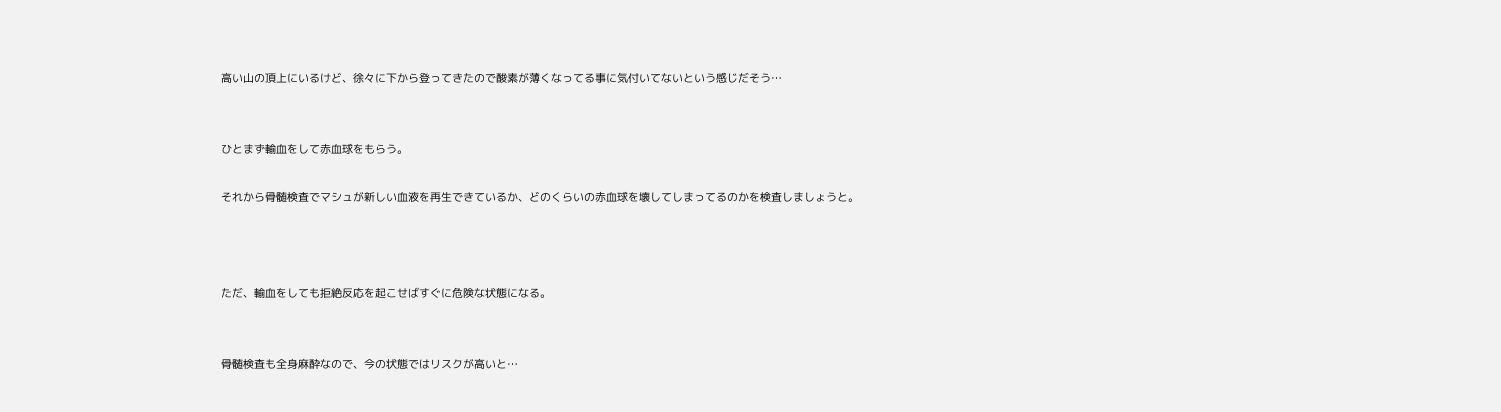高い山の頂上にいるけど、徐々に下から登ってきたので酸素が薄くなってる事に気付いてないという感じだそう…


ひとまず輸血をして赤血球をもらう。

それから骨髄検査でマシュが新しい血液を再生できているか、どのくらいの赤血球を壊してしまってるのかを検査しましょうと。



ただ、輸血をしても拒絶反応を起こせばすぐに危険な状態になる。


骨髄検査も全身麻酔なので、今の状態ではリスクが高いと…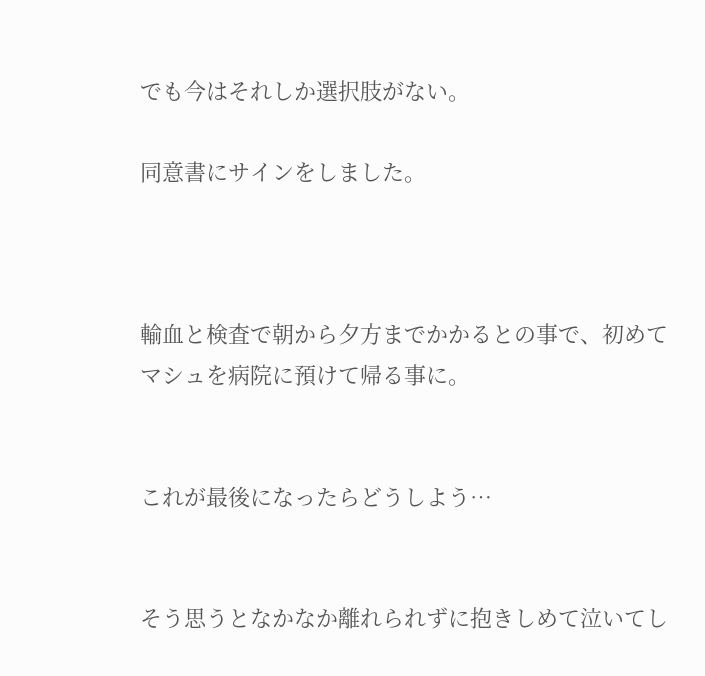でも今はそれしか選択肢がない。

同意書にサインをしました。



輸血と検査で朝から夕方までかかるとの事で、初めてマシュを病院に預けて帰る事に。


これが最後になったらどうしよう…


そう思うとなかなか離れられずに抱きしめて泣いてし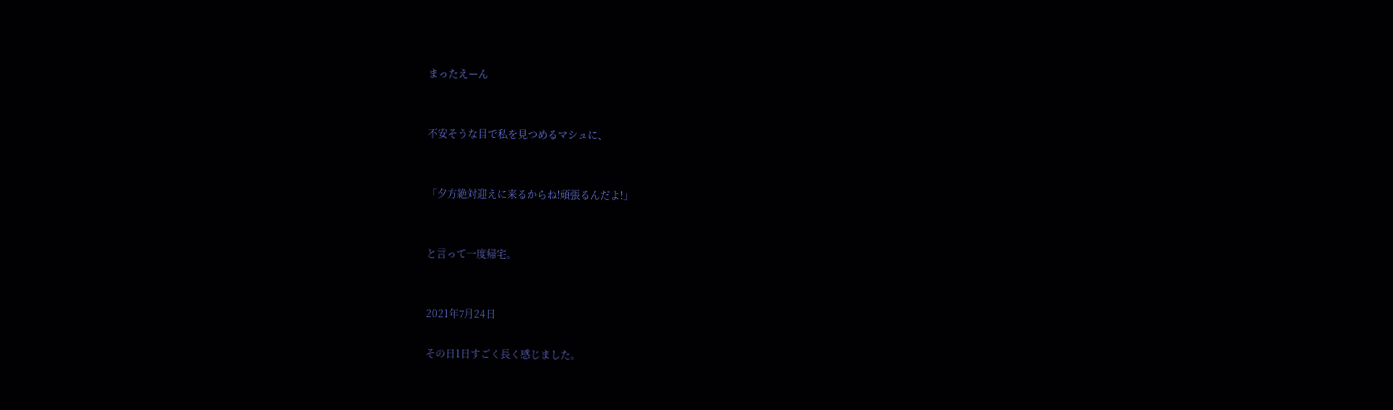まったえーん


不安そうな目で私を見つめるマシュに、


「夕方絶対迎えに来るからね!頑張るんだよ!」


と言って一度帰宅。


2021年7月24日

その日1日すごく長く感じました。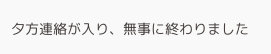夕方連絡が入り、無事に終わりました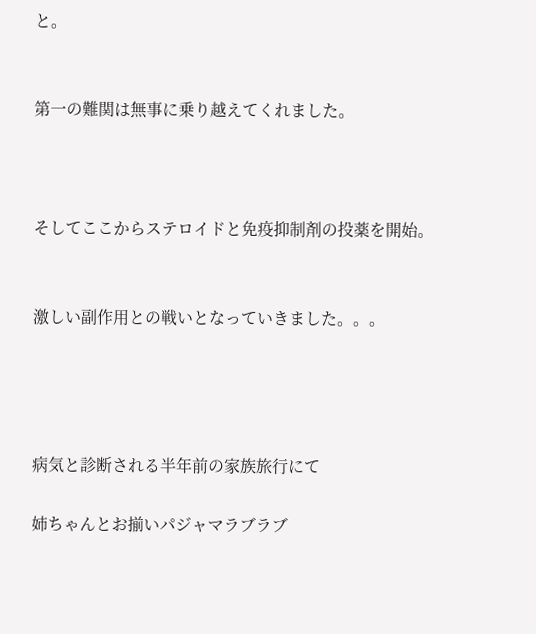と。


第一の難関は無事に乗り越えてくれました。



そしてここからステロイドと免疫抑制剤の投薬を開始。


激しい副作用との戦いとなっていきました。。。




病気と診断される半年前の家族旅行にて

姉ちゃんとお揃いパジャマラブラブ